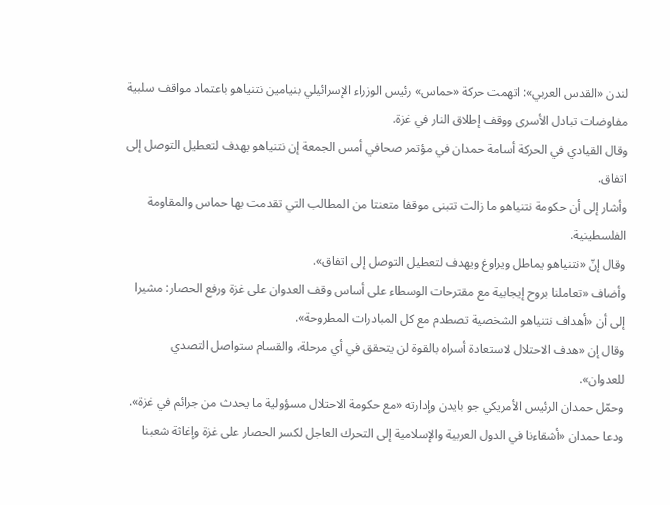لندن «القدس العربي»: اتهمت حركة «حماس» رئيس الوزراء الإسرائيلي بنيامين نتنياهو باعتماد مواقف سلبية مفاوضات تبادل الأسرى ووقف إطلاق النار في غزة.
وقال القيادي في الحركة أسامة حمدان في مؤتمر صحافي أمس الجمعة إن نتنياهو يهدف لتعطيل التوصل إلى اتفاق.
وأشار إلى أن حكومة نتنياهو ما زالت تتبنى موقفا متعنتا من المطالب التي تقدمت بها حماس والمقاومة الفلسطينية.
وقال إنّ «نتنياهو يماطل ويراوغ ويهدف لتعطيل التوصل إلى اتفاق».
وأضاف «تعاملنا بروح إيجابية مع مقترحات الوسطاء على أساس وقف العدوان على غزة ورفع الحصار: مشيرا إلى أن «أهداف نتنياهو الشخصية تصطدم مع كل المبادرات المطروحة».
وقال إن «هدف الاحتلال لاستعادة أسراه بالقوة لن يتحقق في أي مرحلة، والقسام ستواصل التصدي للعدوان».
وحمّل حمدان الرئيس الأمريكي جو بايدن وإدارته «مع حكومة الاحتلال مسؤولية ما يحدث من جرائم في غزة».
ودعا حمدان «أشقاءنا في الدول العربية والإسلامية إلى التحرك العاجل لكسر الحصار على غزة وإغاثة شعبنا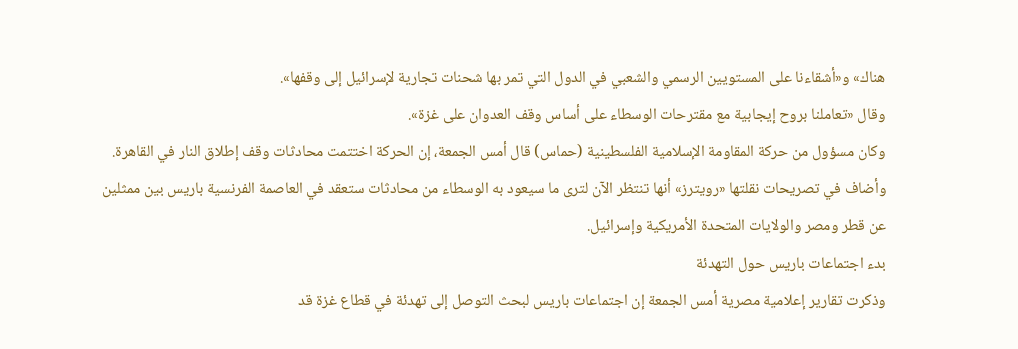هناك» و«أشقاءنا على المستويين الرسمي والشعبي في الدول التي تمر بها شحنات تجارية لإسرائيل إلى وقفها».
وقال «تعاملنا بروح إيجابية مع مقترحات الوسطاء على أساس وقف العدوان على غزة».
وكان مسؤول من حركة المقاومة الإسلامية الفلسطينية (حماس) قال أمس الجمعة، إن الحركة اختتمت محادثات وقف إطلاق النار في القاهرة. وأضاف في تصريحات نقلتها «رويترز» أنها تنتظر الآن لترى ما سيعود به الوسطاء من محادثات ستعقد في العاصمة الفرنسية باريس بين ممثلين عن قطر ومصر والولايات المتحدة الأمريكية وإسرائيل.
بدء اجتماعات باريس حول التهدئة
وذكرت تقارير إعلامية مصرية أمس الجمعة إن اجتماعات باريس لبحث التوصل إلى تهدئة في قطاع غزة قد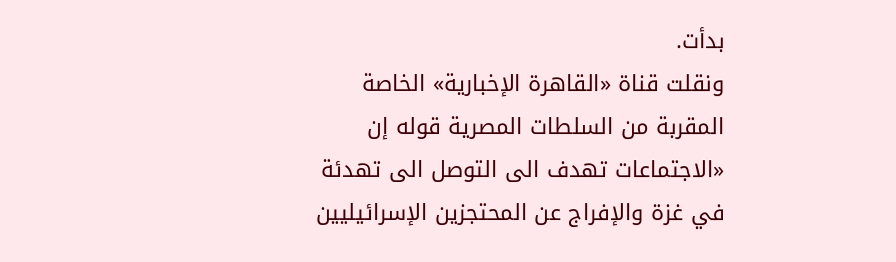بدأت.
ونقلت قناة «القاهرة الإخبارية» الخاصة المقربة من السلطات المصرية قوله إن «الاجتماعات تهدف الى التوصل الى تهدئة في غزة والإفراج عن المحتجزين الإسرائيليين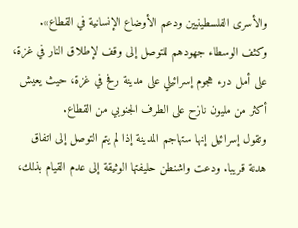والأسرى الفلسطينيين ودعم الأوضاع الإنسانية في القطاع».
وكثف الوسطاء جهودهم للتوصل إلى وقف لإطلاق النار في غزة، على أمل درء هجوم إسرائيلي على مدينة رفح في غزة، حيث يعيش أكثر من مليون نازح على الطرف الجنوبي من القطاع.
وتقول إسرائيل إنها ستهاجم المدينة إذا لم يتم التوصل إلى اتفاق هدنة قريبا. ودعت واشنطن حليفتها الوثيقة إلى عدم القيام بذلك،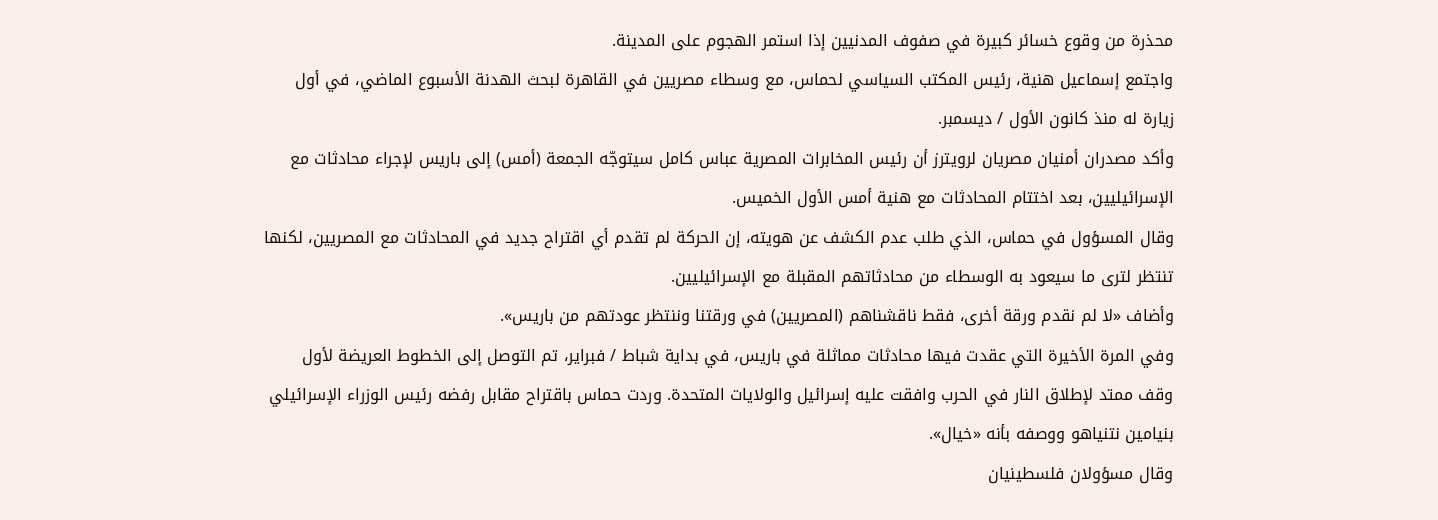محذرة من وقوع خسائر كبيرة في صفوف المدنيين إذا استمر الهجوم على المدينة.
واجتمع إسماعيل هنية، رئيس المكتب السياسي لحماس، مع وسطاء مصريين في القاهرة لبحث الهدنة الأسبوع الماضي، في أول زيارة له منذ كانون الأول / ديسمبر.
وأكد مصدران أمنيان مصريان لرويترز أن رئيس المخابرات المصرية عباس كامل سيتوجّه الجمعة (أمس) إلى باريس لإجراء محادثات مع الإسرائيليين، بعد اختتام المحادثات مع هنية أمس الأول الخميس.
وقال المسؤول في حماس، الذي طلب عدم الكشف عن هويته، إن الحركة لم تقدم أي اقتراح جديد في المحادثات مع المصريين، لكنها تنتظر لترى ما سيعود به الوسطاء من محادثاتهم المقبلة مع الإسرائيليين.
وأضاف «لا لم نقدم ورقة أخرى، فقط ناقشناهم (المصريين) في ورقتنا وننتظر عودتهم من باريس».
وفي المرة الأخيرة التي عقدت فيها محادثات مماثلة في باريس، في بداية شباط / فبراير، تم التوصل إلى الخطوط العريضة لأول وقف ممتد لإطلاق النار في الحرب وافقت عليه إسرائيل والولايات المتحدة. وردت حماس باقتراح مقابل رفضه رئيس الوزراء الإسرائيلي بنيامين نتنياهو ووصفه بأنه «خيال».
وقال مسؤولان فلسطينيان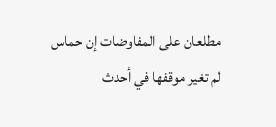مطلعان على المفاوضات إن حماس لم تغير موقفها في أحدث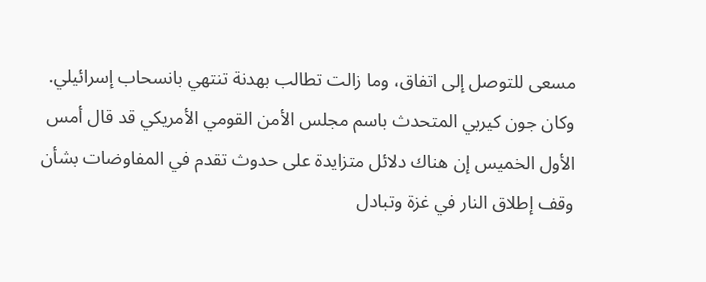مسعى للتوصل إلى اتفاق، وما زالت تطالب بهدنة تنتهي بانسحاب إسرائيلي.
وكان جون كيربي المتحدث باسم مجلس الأمن القومي الأمريكي قد قال أمس الأول الخميس إن هناك دلائل متزايدة على حدوث تقدم في المفاوضات بشأن وقف إطلاق النار في غزة وتبادل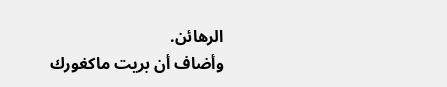الرهائن.
وأضاف أن بريت ماكغورك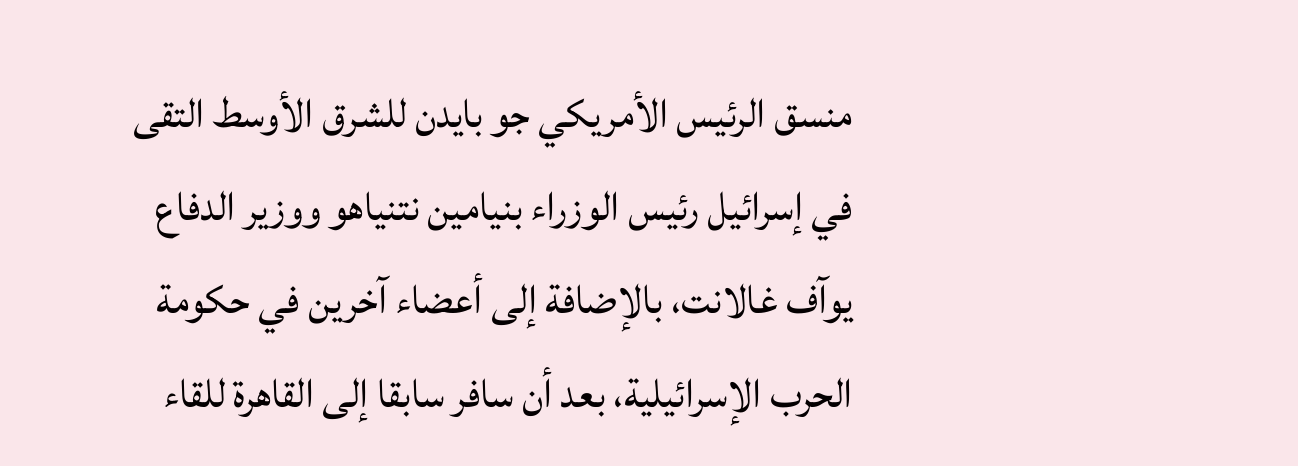منسق الرئيس الأمريكي جو بايدن للشرق الأوسط التقى في إسرائيل رئيس الوزراء بنيامين نتنياهو ووزير الدفاع يوآف غالانت، بالإضافة إلى أعضاء آخرين في حكومة الحرب الإسرائيلية، بعد أن سافر سابقا إلى القاهرة للقاء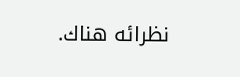نظرائه هناك.